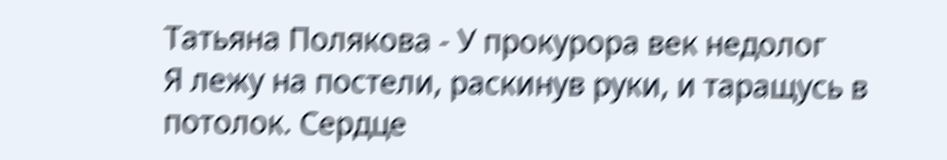Татьяна Полякова - У прокурора век недолог
Я лежу на постели, раскинув руки, и таращусь в потолок. Сердце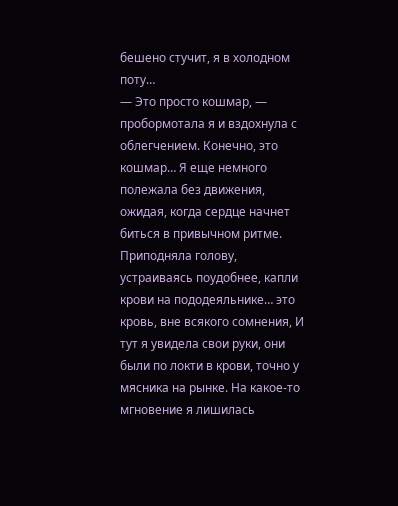бешено стучит, я в холодном поту…
— Это просто кошмар, — пробормотала я и вздохнула с облегчением. Конечно, это кошмар… Я еще немного полежала без движения, ожидая, когда сердце начнет биться в привычном ритме. Приподняла голову, устраиваясь поудобнее, капли крови на пододеяльнике… это кровь, вне всякого сомнения, И тут я увидела свои руки, они были по локти в крови, точно у мясника на рынке. На какое-то мгновение я лишилась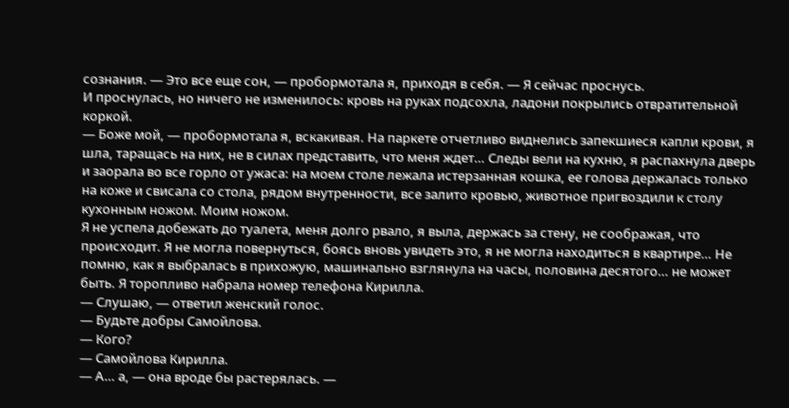сознания. — Это все еще сон, — пробормотала я, приходя в себя. — Я сейчас проснусь.
И проснулась, но ничего не изменилось: кровь на руках подсохла, ладони покрылись отвратительной коркой.
— Боже мой, — пробормотала я, вскакивая. На паркете отчетливо виднелись запекшиеся капли крови, я шла, таращась на них, не в силах представить, что меня ждет… Следы вели на кухню, я распахнула дверь и заорала во все горло от ужаса: на моем столе лежала истерзанная кошка, ее голова держалась только на коже и свисала со стола, рядом внутренности, все залито кровью, животное пригвоздили к столу кухонным ножом. Моим ножом.
Я не успела добежать до туалета, меня долго рвало, я выла, держась за стену, не соображая, что происходит. Я не могла повернуться, боясь вновь увидеть это, я не могла находиться в квартире… Не помню, как я выбралась в прихожую, машинально взглянула на часы, половина десятого… не может быть. Я торопливо набрала номер телефона Кирилла.
— Слушаю, — ответил женский голос.
— Будьте добры Самойлова.
— Кого?
— Самойлова Кирилла.
— А… а, — она вроде бы растерялась. —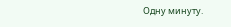Одну минуту.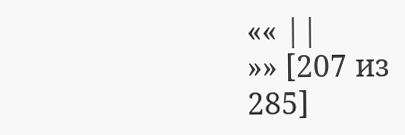«« ||
»» [207 из
285]